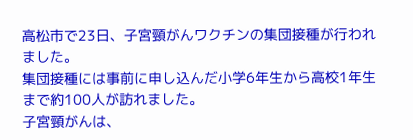高松市で23日、子宮頸がんワクチンの集団接種が行われました。
集団接種には事前に申し込んだ小学6年生から高校1年生まで約100人が訪れました。
子宮頸がんは、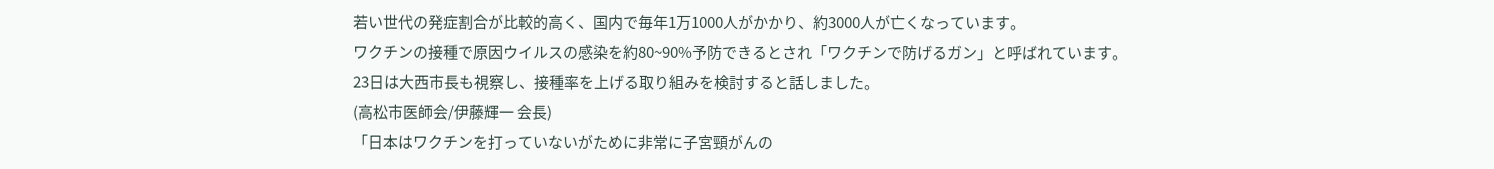若い世代の発症割合が比較的高く、国内で毎年1万1000人がかかり、約3000人が亡くなっています。
ワクチンの接種で原因ウイルスの感染を約80~90%予防できるとされ「ワクチンで防げるガン」と呼ばれています。
23日は大西市長も視察し、接種率を上げる取り組みを検討すると話しました。
(高松市医師会/伊藤輝一 会長)
「日本はワクチンを打っていないがために非常に子宮頸がんの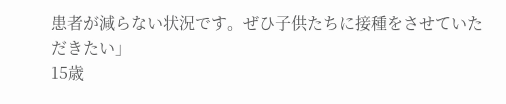患者が減らない状況です。ぜひ子供たちに接種をさせていただきたい」
15歳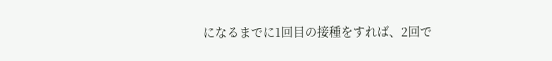になるまでに1回目の接種をすれば、2回で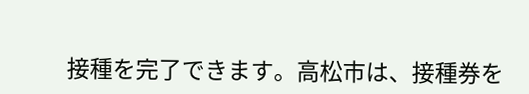接種を完了できます。高松市は、接種券を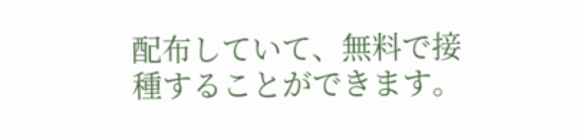配布していて、無料で接種することができます。